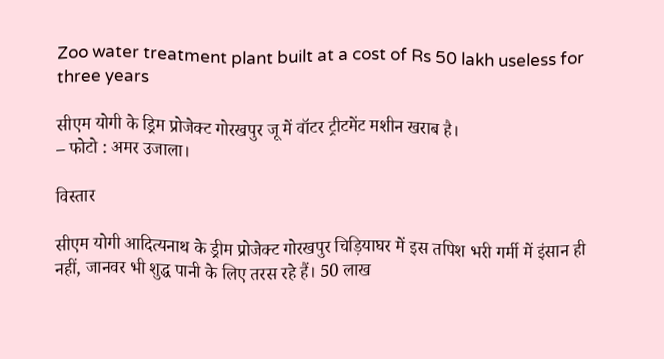Zoo water treatment plant built at a cost of Rs 50 lakh useless for three years

सीएम योगी के ड्रिम प्रोजेक्ट गोरखपुर जू में वॉटर ट्रीटमेंट मशीन खराब है।
– फोटो : अमर उजाला।

विस्तार

सीएम योगी आदित्यनाथ के ड्रीम प्रोजेक्ट गोरखपुर चिड़ियाघर में इस तपिश भरी गर्मी में इंसान ही नहीं, जानवर भी शुद्ध पानी के लिए तरस रहे हैं। 50 लाख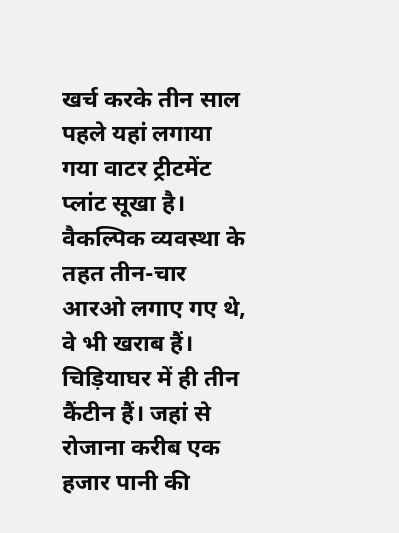खर्च करके तीन साल पहले यहां लगाया गया वाटर ट्रीटमेंट प्लांट सूखा है। वैकल्पिक व्यवस्था के तहत तीन-चार आरओ लगाए गए थे, वे भी खराब हैं। चिड़ियाघर में ही तीन कैंटीन हैं। जहां से रोजाना करीब एक हजार पानी की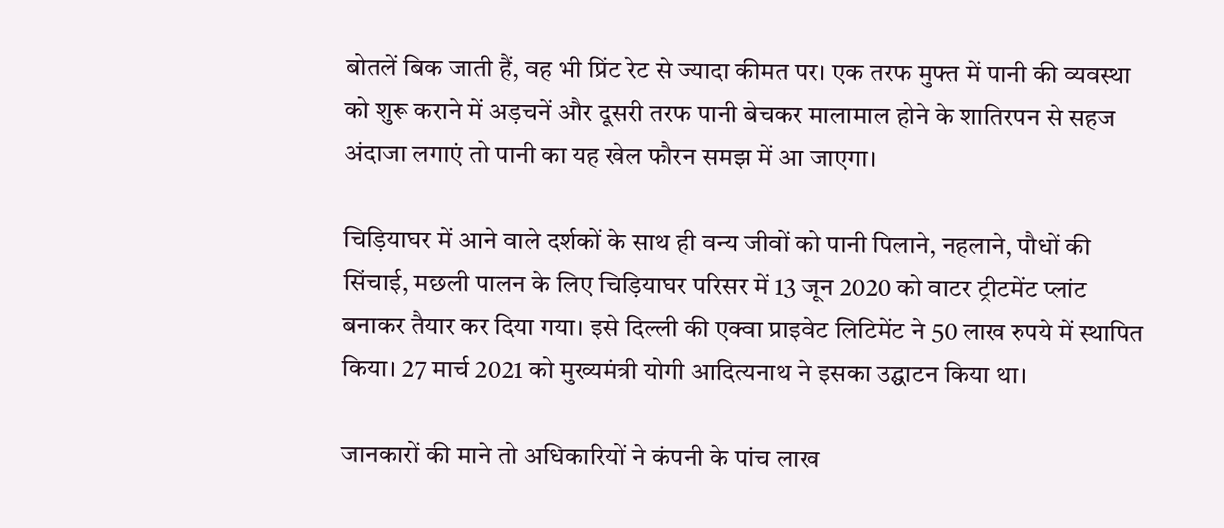बोतलें बिक जाती हैं, वह भी प्रिंट रेट से ज्यादा कीमत पर। एक तरफ मुफ्त में पानी की व्यवस्था को शुरू कराने में अड़चनें और दूसरी तरफ पानी बेचकर मालामाल होने के शातिरपन से सहज अंदाजा लगाएं तो पानी का यह खेल फौरन समझ में आ जाएगा।

चिड़ियाघर में आने वाले दर्शकों के साथ ही वन्य जीवों को पानी पिलाने, नहलाने, पौधों की सिंचाई, मछली पालन के लिए चिड़ियाघर परिसर में 13 जून 2020 को वाटर ट्रीटमेंट प्लांट बनाकर तैयार कर दिया गया। इसे दिल्ली की एक्वा प्राइवेट लिटिमेंट ने 50 लाख रुपये में स्थापित किया। 27 मार्च 2021 को मुख्यमंत्री योगी आदित्यनाथ ने इसका उद्घाटन किया था।

जानकारों की माने तो अधिकारियों ने कंपनी के पांच लाख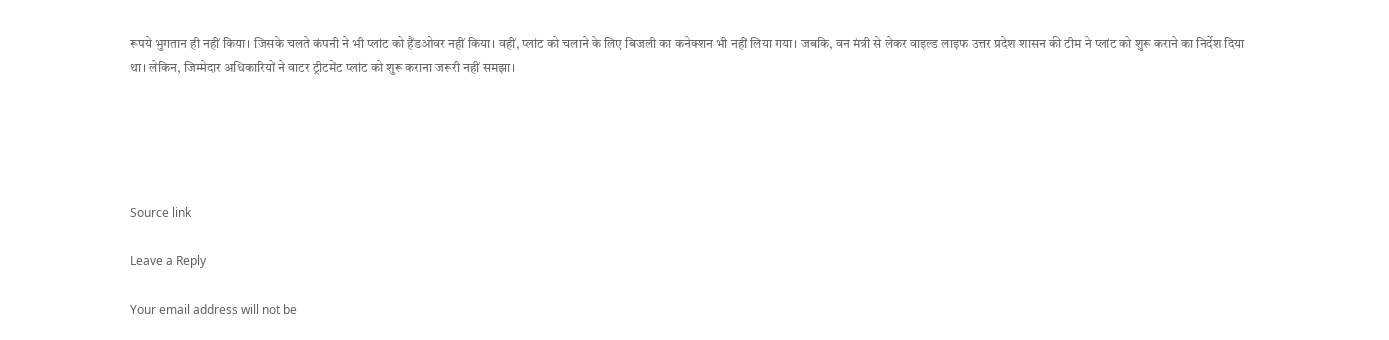रूपये भुगतान ही नहीं किया। जिसके चलते कंपनी ने भी प्लांट को हैंडओवर नहीं किया। वहीं, प्लांट को चलाने के लिए बिजली का कनेक्शन भी नहीं लिया गया। जबकि, वन मंत्री से लेकर वाइल्ड लाइफ उत्तर प्रदेश शासन की टीम ने प्लांट को शुरू कराने का निर्देश दिया था। लेकिन, जिम्मेदार अधिकारियों ने वाटर ट्रीटमेंट प्लांट को शुरू कराना जरूरी नहीं समझा।





Source link

Leave a Reply

Your email address will not be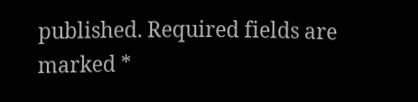published. Required fields are marked *